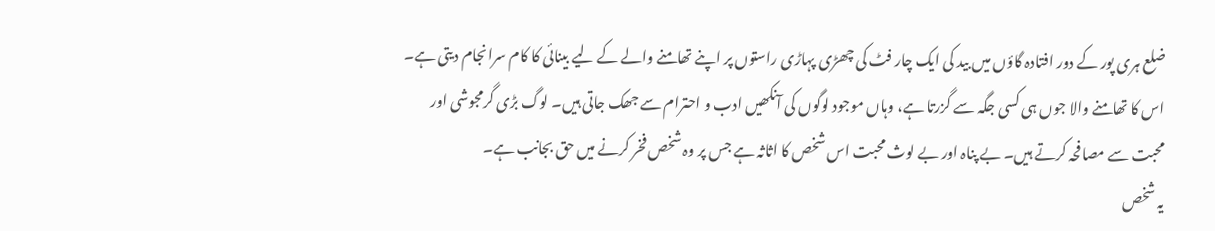ضلع ہری پور کے دور افتادہ گاؤں میں بید کی ایک چار فٹ کی چھڑی پہاڑی راستوں پر اپنے تھامنے والے کے لیے بینائی کا کام سرانجام دیتی ہے۔
اس کا تھامنے والا جوں ہی کسی جگہ سے گزرتا ہے، وہاں موجود لوگوں کی آنکھیں ادب و احترام سے جھک جاتی ہیں۔ لوگ بڑی گرمجوشی اور محبت سے مصافحہ کرتے ہیں۔ بے پناہ اور بے لوث محبت اس شخص کا اثاثہ ہے جس پر وہ شخص فخر کرنے میں حق بجانب ہے۔
یہ شخص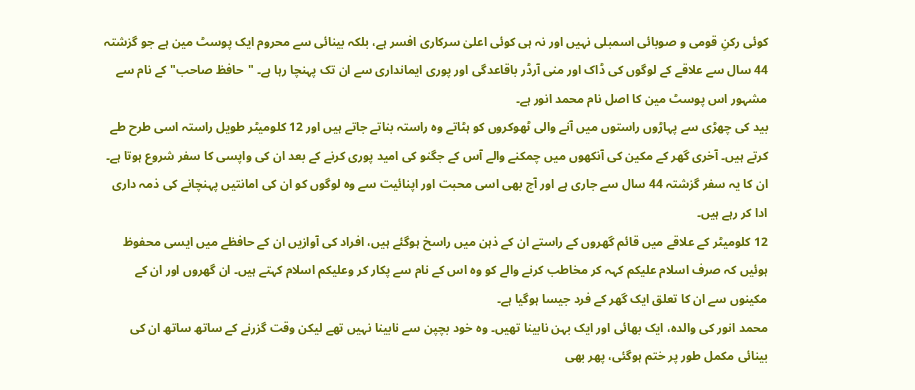کوئی رکنِ قومی و صوبائی اسمبلی نہیں اور نہ ہی کوئی اعلیٰ سرکاری افسر ہے، بلکہ بینائی سے محروم ایک پوسٹ مین ہے جو گزشتہ 44 سال سے علاقے کے لوگوں کی ڈاک اور منی آرڈر باقاعدگی اور پوری ایمانداری سے ان تک پہنچا رہا ہے۔ "حافظ صاحب" کے نام سے مشہور اس پوسٹ مین کا اصل نام محمد انور ہے۔
بید کی چھڑی سے پہاڑوں راستوں میں آنے والی ٹھوکروں کو ہٹاتے وہ راستہ بناتے جاتے ہیں اور 12 کلومیٹر طویل راستہ اسی طرح طے کرتے ہیں۔ آخری گھر کے مکین کی آنکھوں میں چمکنے والے آس کے جگنو کی امید پوری کرنے کے بعد ان کی واپسی کا سفر شروع ہوتا ہے۔ ان کا یہ سفر گزشتہ 44 سال سے جاری ہے اور آج بھی اسی محبت اور اپنائیت سے وہ لوگوں کو ان کی امانتیں پہنچانے کی ذمہ داری ادا کر رہے ہیں۔
12 کلومیٹر کے علاقے میں قائم گھروں کے راستے ان کے ذہن میں راسخ ہوگئے ہیں، افراد کی آوازیں ان کے حافظے میں ایسی محفوظ ہوئیں کہ صرف اسلام علیکم کہہ کر مخاطب کرنے والے کو وہ اس کے نام سے پکار کر وعلیکم اسلام کہتے ہیں۔ ان گھروں اور ان کے مکینوں سے ان کا تعلق ایک گھر کے فرد جیسا ہوگیا ہے۔
محمد انور کی والدہ، ایک بھائی اور ایک بہن نابینا تھیں۔ وہ خود بچپن سے نابینا نہیں تھے لیکن وقت گزرنے کے ساتھ ساتھ ان کی بینائی مکمل طور پر ختم ہوگئی، پھر بھی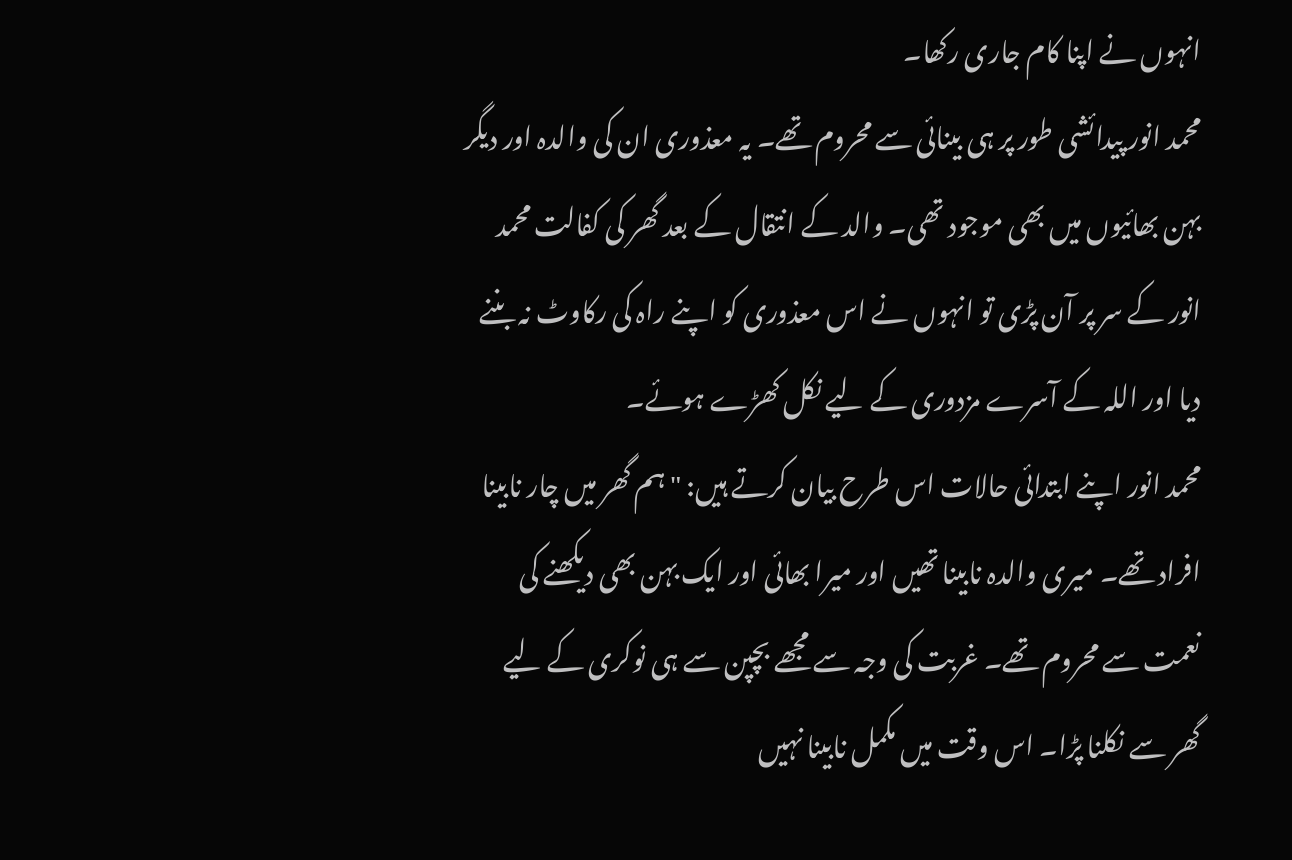انہوں نے اپنا کام جاری رکھا۔
محمد انور پیدائشی طور پر ہی بینائی سے محروم تھے۔ یہ معذوری ان کی والدہ اور دیگر بہن بھائیوں میں بھی موجود تھی۔ والد کے انتقال کے بعد گھر کی کفالت محمد انور کے سر پر آن پڑی تو انہوں نے اس معذوری کو اپنے راہ کی رکاوٹ نہ بننے دیا اور اللہ کے آسرے مزدوری کے لیے نکل کھڑے ہوئے۔
محمد انور اپنے ابتدائی حالات اس طرح بیان کرتے ہیں: "ہم گھر میں چار نابینا افراد تھے۔ میری والدہ نابینا تھیں اور میرا بھائی اور ایک بہن بھی دیکھنے کی نعمت سے محروم تھے۔ غربت کی وجہ سے مجھے بچپن سے ہی نوکری کے لیے گھر سے نکلنا پڑا۔ اس وقت میں مکمل نابینا نہیں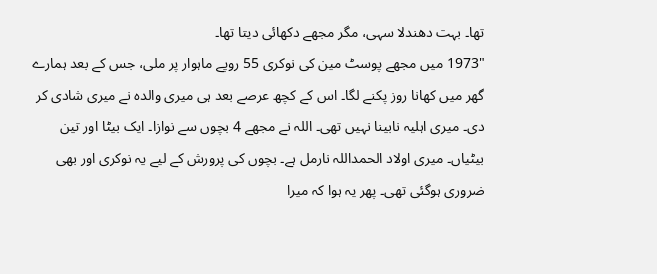تھا۔ بہت دھندلا سہی، مگر مجھے دکھائی دیتا تھا۔
"1973 میں مجھے پوسٹ مین کی نوکری 55 روپے ماہوار پر ملی، جس کے بعد ہمارے گھر میں کھانا روز پکنے لگا۔ اس کے کچھ عرصے بعد ہی میری والدہ نے میری شادی کر دی۔ میری اہلیہ نابینا نہیں تھی۔ اللہ نے مجھے 4 بچوں سے نوازا۔ ایک بیٹا اور تین بیٹیاں۔ میری اولاد الحمداللہ نارمل ہے۔ بچوں کی پرورش کے لیے یہ نوکری اور بھی ضروری ہوگئی تھی۔ پھر یہ ہوا کہ میرا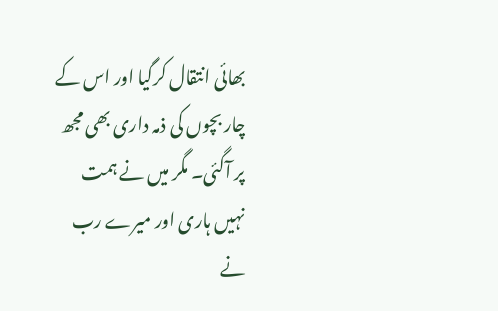بھائی انتقال کرگیا اور اس کے چار بچوں کی ذمہ داری بھی مجھ پر آگئی۔ مگر میں نے ہمت نہیں ہاری اور میرے رب نے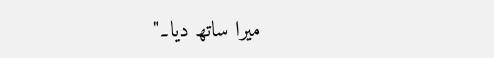میرا ساتھ دیا۔"